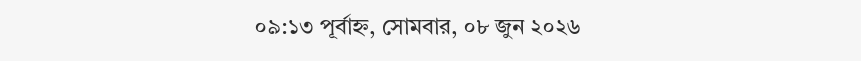০৯:১৩ পূর্বাহ্ন, সোমবার, ০৮ জুন ২০২৬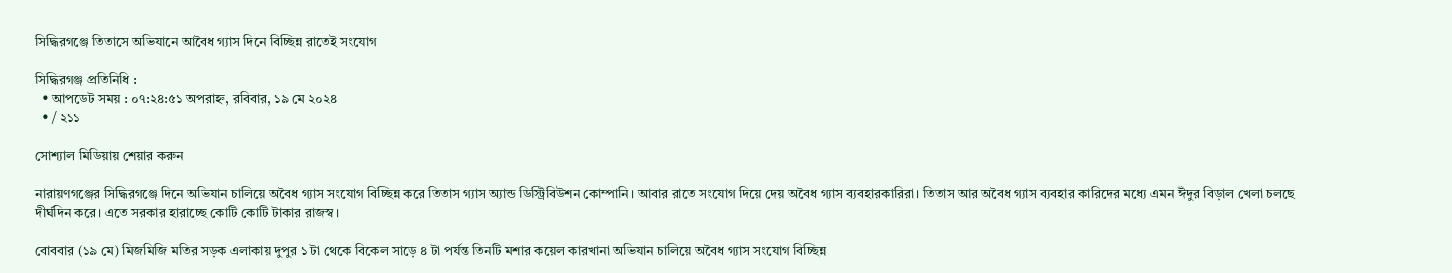সিদ্ধিরগঞ্জে তিতাসে অভিযানে আবৈধ গ্যাস দিনে বিচ্ছিন্ন রাতেই সংযোগ

সিদ্ধিরগঞ্জ প্রতিনিধি :
  • আপডেট সময় : ০৭:২৪:৫১ অপরাহ্ন, রবিবার, ১৯ মে ২০২৪
  • / ২১১

সোশ্যাল মিডিয়ায় শেয়ার করুন

নারায়ণগঞ্জের সিদ্ধিরগঞ্জে দিনে অভিযান চালিয়ে অবৈধ গ্যাস সংযোগ বিচ্ছিন্ন করে তিতাস গ্যাস অ্যান্ড ডিস্ট্রিবিউশন কোম্পানি। আবার রাতে সংযোগ দিয়ে দেয় অবৈধ গ্যাস ব্যবহারকারিরা। তিতাস আর অবৈধ গ্যাস ব্যবহার কারিদের মধ্যে এমন ঈঁদুর বিড়াল খেলা চলছে দীর্ঘদিন করে। এতে সরকার হারাচ্ছে কোটি কোটি টাকার রাজস্ব।

বোববার (১৯ মে) মিজমিজি মতির সড়ক এলাকায় দুপুর ১ টা থেকে বিকেল সাড়ে ৪ টা পর্যন্ত তিনটি মশার কয়েল কারখানা অভিযান চালিয়ে অবৈধ গ্যাস সংযোগ বিচ্ছিন্ন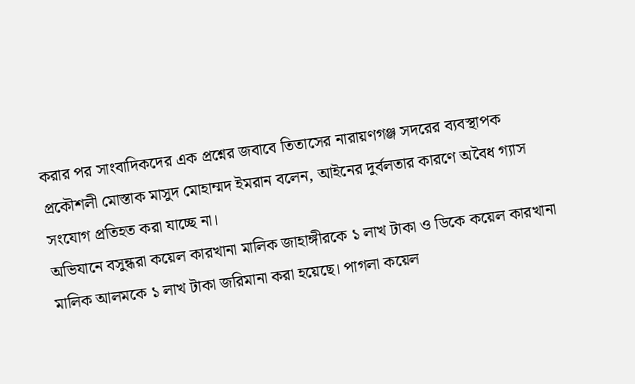করার পর সাংবাদিকদের এক প্রশ্নের জবাবে তিতাসের নারায়ণগঞ্জ সদরের ব্যবস্থাপক প্রকৌশলী মোস্তাক মাসুদ মোহাম্মদ ইমরান বলেন, আইনের দুর্বলতার কারণে অবৈধ গ্যাস সংযোগ প্রতিহত করা যাচ্ছে না।
অভিযানে বসুন্ধরা কয়েল কারখানা মালিক জাহাঙ্গীরকে ১ লাখ টাকা ও ডিকে কয়েল কারখানা মালিক আলমকে ১ লাখ টাকা জরিমানা করা হয়েছে। পাগলা কয়েল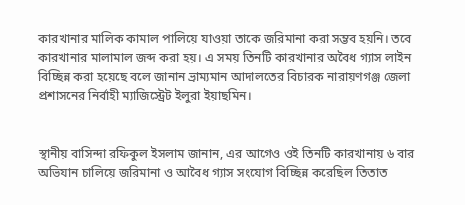কারখানার মালিক কামাল পালিয়ে যাওয়া তাকে জরিমানা করা সম্ভব হয়নি। তবে কারখানার মালামাল জব্দ করা হয়। এ সময় তিনটি কারখানার অবৈধ গ্যাস লাইন বিচ্ছিন্ন করা হয়েছে বলে জানান ভ্রাম্যমান আদালতের বিচারক নারায়ণগঞ্জ জেলা প্রশাসনের নির্বাহী ম্যাজিস্ট্রেট ইলুরা ইয়াছমিন।


স্থানীয় বাসিন্দা রফিকুল ইসলাম জানান, এর আগেও ওই তিনটি কারখানায় ৬ বার অভিযান চালিয়ে জরিমানা ও আবৈধ গ্যাস সংযোগ বিচ্ছিন্ন করেছিল তিতাত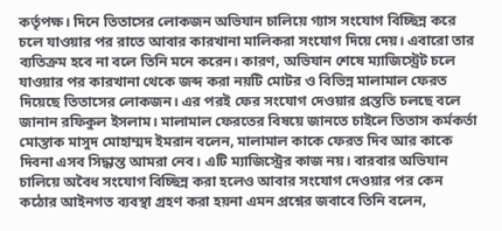কর্তৃপক্ষ। দিনে তিতাসের লোকজন অভিযান চালিয়ে গ্যাস সংযোগ বিচ্ছিন্ন করে চলে যাওয়ার পর রাতে আবার কারখানা মালিকরা সংযোগ দিয়ে দেয়। এবারো তার ব্যতিক্রম হবে না বলে তিনি মনে করেন। কারণ, অভিযান শেষে ম্যাজিস্ট্রেট চলে যাওয়ার পর কারখানা থেকে জব্দ করা নয়টি মোটর ও বিভিন্ন মালামাল ফেরত দিয়েছে তিতাসের লোকজন। এর পরই ফের সংযোগ দেওয়ার প্রস্ততি চলছে বলে জানান রফিকুল ইসলাম। মালামাল ফেরতের বিষয়ে জানতে চাইলে তিতাস কর্মকর্তা মোস্তাক মাসুদ মোহাম্মদ ইমরান বলেন, মালামাল কাকে ফেরত দিব আর কাকে দিবনা এসব সিদ্ধান্ত আমরা নেব। এটি ম্যাজিস্ট্রের কাজ নয়। বারবার অভিযান চালিয়ে অবৈধ সংযোগ বিচ্ছিন্ন করা হলেও আবার সংযোগ দেওয়ার পর কেন কঠোর আইনগত ব্যবস্থা গ্রহণ করা হয়না এমন প্রশ্নের জবাবে তিনি বলেন,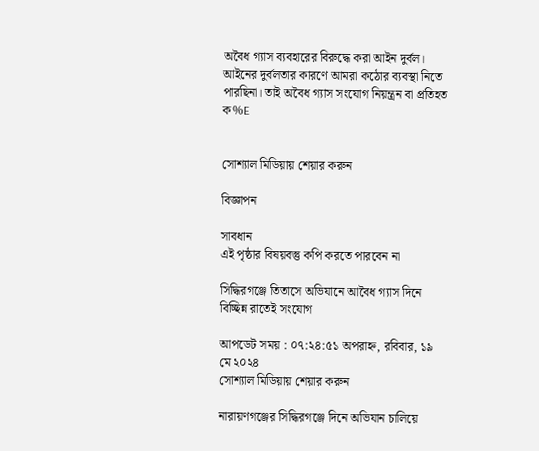অবৈধ গ্যাস ব্যবহারের বিরুদ্ধে করা আইন দুর্বল।
আইনের দুর্বলতার কারণে আমরা কঠোর ব্যবস্থা নিতে পারছিনা। তাই অবৈধ গ্যাস সংযোগ নিয়ন্ত্রন বা প্রতিহত ক%E


সোশ্যাল মিডিয়ায় শেয়ার করুন

বিজ্ঞাপন

সাবধান
এই পৃষ্ঠার বিষয়বস্তু কপি করতে পারবেন না

সিদ্ধিরগঞ্জে তিতাসে অভিযানে আবৈধ গ্যাস দিনে বিচ্ছিন্ন রাতেই সংযোগ

আপডেট সময় : ০৭:২৪:৫১ অপরাহ্ন, রবিবার, ১৯ মে ২০২৪
সোশ্যাল মিডিয়ায় শেয়ার করুন

নারায়ণগঞ্জের সিদ্ধিরগঞ্জে দিনে অভিযান চালিয়ে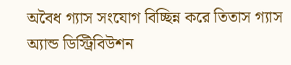অবৈধ গ্যাস সংযোগ বিচ্ছিন্ন করে তিতাস গ্যাস অ্যান্ড ডিস্ট্রিবিউশন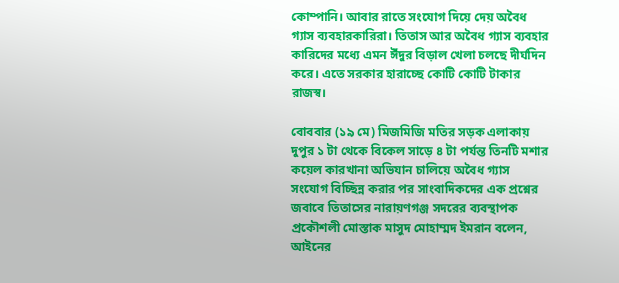কোম্পানি। আবার রাতে সংযোগ দিয়ে দেয় অবৈধ গ্যাস ব্যবহারকারিরা। তিতাস আর অবৈধ গ্যাস ব্যবহার কারিদের মধ্যে এমন ঈঁদুর বিড়াল খেলা চলছে দীর্ঘদিন করে। এতে সরকার হারাচ্ছে কোটি কোটি টাকার রাজস্ব।

বোববার (১৯ মে) মিজমিজি মতির সড়ক এলাকায় দুপুর ১ টা থেকে বিকেল সাড়ে ৪ টা পর্যন্ত তিনটি মশার কয়েল কারখানা অভিযান চালিয়ে অবৈধ গ্যাস সংযোগ বিচ্ছিন্ন করার পর সাংবাদিকদের এক প্রশ্নের জবাবে তিতাসের নারায়ণগঞ্জ সদরের ব্যবস্থাপক প্রকৌশলী মোস্তাক মাসুদ মোহাম্মদ ইমরান বলেন, আইনের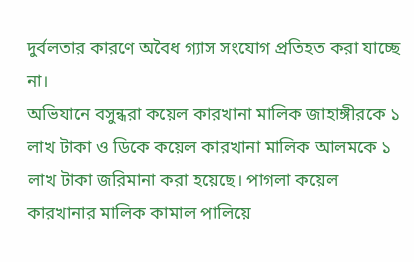দুর্বলতার কারণে অবৈধ গ্যাস সংযোগ প্রতিহত করা যাচ্ছে না।
অভিযানে বসুন্ধরা কয়েল কারখানা মালিক জাহাঙ্গীরকে ১ লাখ টাকা ও ডিকে কয়েল কারখানা মালিক আলমকে ১ লাখ টাকা জরিমানা করা হয়েছে। পাগলা কয়েল কারখানার মালিক কামাল পালিয়ে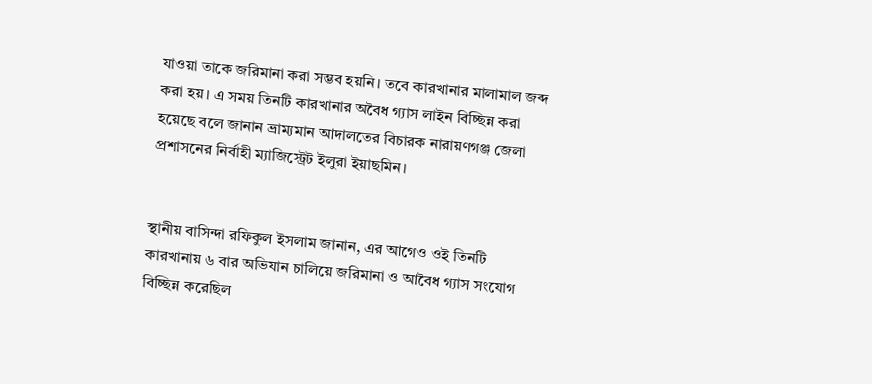যাওয়া তাকে জরিমানা করা সম্ভব হয়নি। তবে কারখানার মালামাল জব্দ করা হয়। এ সময় তিনটি কারখানার অবৈধ গ্যাস লাইন বিচ্ছিন্ন করা হয়েছে বলে জানান ভ্রাম্যমান আদালতের বিচারক নারায়ণগঞ্জ জেলা প্রশাসনের নির্বাহী ম্যাজিস্ট্রেট ইলুরা ইয়াছমিন।


স্থানীয় বাসিন্দা রফিকুল ইসলাম জানান, এর আগেও ওই তিনটি কারখানায় ৬ বার অভিযান চালিয়ে জরিমানা ও আবৈধ গ্যাস সংযোগ বিচ্ছিন্ন করেছিল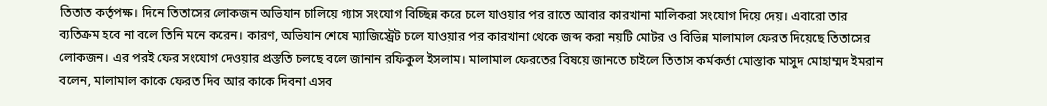তিতাত কর্তৃপক্ষ। দিনে তিতাসের লোকজন অভিযান চালিয়ে গ্যাস সংযোগ বিচ্ছিন্ন করে চলে যাওয়ার পর রাতে আবার কারখানা মালিকরা সংযোগ দিয়ে দেয়। এবারো তার ব্যতিক্রম হবে না বলে তিনি মনে করেন। কারণ, অভিযান শেষে ম্যাজিস্ট্রেট চলে যাওয়ার পর কারখানা থেকে জব্দ করা নয়টি মোটর ও বিভিন্ন মালামাল ফেরত দিয়েছে তিতাসের লোকজন। এর পরই ফের সংযোগ দেওয়ার প্রস্ততি চলছে বলে জানান রফিকুল ইসলাম। মালামাল ফেরতের বিষয়ে জানতে চাইলে তিতাস কর্মকর্তা মোস্তাক মাসুদ মোহাম্মদ ইমরান বলেন, মালামাল কাকে ফেরত দিব আর কাকে দিবনা এসব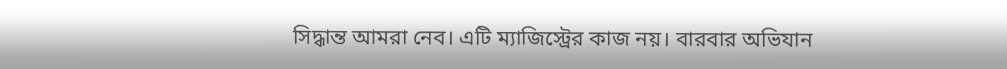সিদ্ধান্ত আমরা নেব। এটি ম্যাজিস্ট্রের কাজ নয়। বারবার অভিযান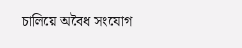চালিয়ে অবৈধ সংযোগ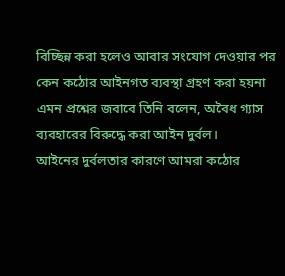বিচ্ছিন্ন করা হলেও আবার সংযোগ দেওয়ার পর কেন কঠোর আইনগত ব্যবস্থা গ্রহণ করা হয়না এমন প্রশ্নের জবাবে তিনি বলেন, অবৈধ গ্যাস ব্যবহারের বিরুদ্ধে করা আইন দুর্বল।
আইনের দুর্বলতার কারণে আমরা কঠোর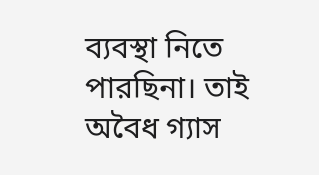ব্যবস্থা নিতে পারছিনা। তাই অবৈধ গ্যাস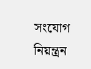সংযোগ নিয়ন্ত্রন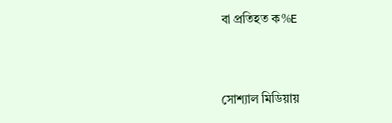বা প্রতিহত ক%E


সোশ্যাল মিডিয়ায়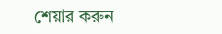শেয়ার করুন